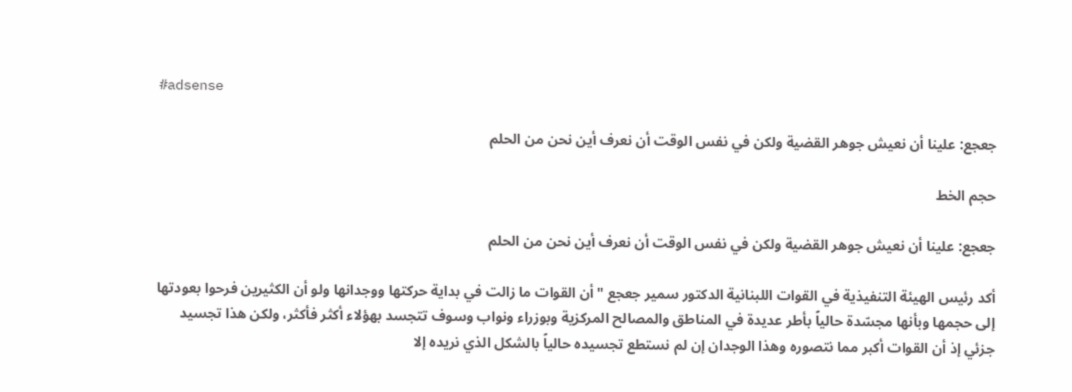#adsense

جعجع: علينا أن نعيش جوهر القضية ولكن في نفس الوقت أن نعرف أين نحن من الحلم

حجم الخط

جعجع: علينا أن نعيش جوهر القضية ولكن في نفس الوقت أن نعرف أين نحن من الحلم

أكد رئيس الهيئة التنفيذية في القوات اللبنانية الدكتور سمير جعجع "أن القوات ما زالت في بداية حركتها ووجدانها ولو أن الكثيرين فرحوا بعودتها إلى حجمها وبأنها مجسّدة حالياً بأطر عديدة في المناطق والمصالح المركزية وبوزراء ونواب وسوف تتجسد بهؤلاء أكثر فأكثر، ولكن هذا تجسيد جزئي إذ أن القوات أكبر مما نتصوره وهذا الوجدان إن لم نستطع تجسيده حالياً بالشكل الذي نريده إلا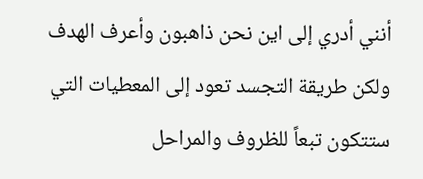أنني أدري إلى اين نحن ذاهبون وأعرف الهدف ولكن طريقة التجسد تعود إلى المعطيات التي ستتكون تبعاً للظروف والمراحل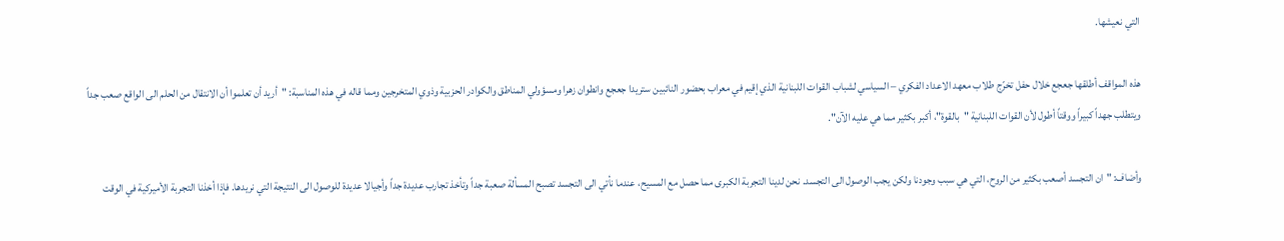التي نعيشها.

هذه المواقف أطلقها جعجع خلال حفل تخرّج طلاب معهد الاعداد الفكري – السياسي لشباب القوات اللبنانية الذي إقيم في معراب بحضور النائبين ستريدا جعجع وانطوان زهرا ومسؤولي المناطق والكوادر الحزبية وذوي المتخرجين ومما قاله في هذه المناسبة: "أريد أن تعلموا أن الانتقال من الحلم الى الواقع صعب جداً ويتطلب جهداً كبيراً ووقتاً أطول لأن القوات اللبنانية "بالقوة"، أكبر بكثير مما هي عليه الآن".

وأضاف: "ان التجسد أصعب بكثير من الروح، التي هي سبب وجودنا ولكن يجب الوصول الى التجسد. نحن لدينا التجربة الكبرى مما حصل مع المسيح، عندما نأتي الى التجسد تصبح المسألة صعبة جداً وتأخذ تجارب عديدة جداً وأجيالا عديدة للوصول الى النتيجة التي نريدها. فإذا أخذنا التجربة الأميركية في الوقت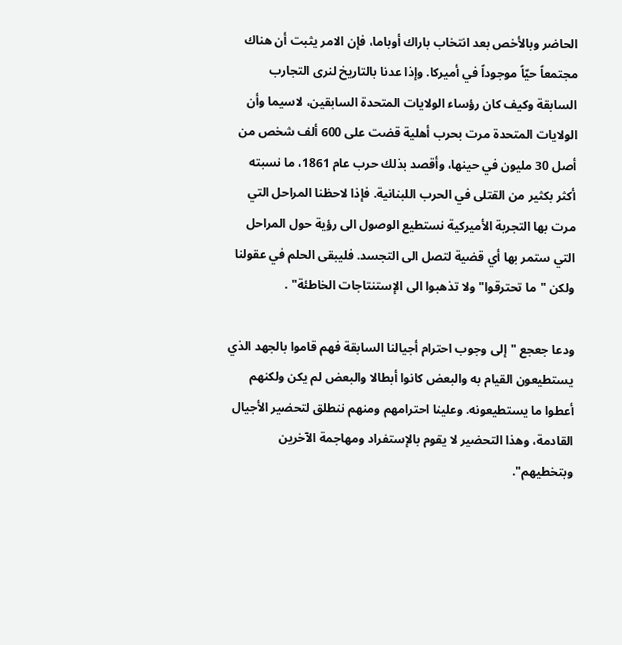الحاضر وبالأخص بعد انتخاب باراك أوباما، فإن الامر يثبت أن هناك مجتمعاً حيّاً موجوداً في أميركا. وإذا عدنا بالتاريخ لنرى التجارب السابقة وكيف كان رؤساء الولايات المتحدة السابقين، لاسيما وأن الولايات المتحدة مرت بحرب أهلية قضت على 600 ألف شخص من أصل 30 مليون في حينها، وأقصد بذلك حرب عام 1861، ما نسبته أكثر بكثير من القتلى في الحرب اللبنانية. فإذا لاحظنا المراحل التي مرت بها التجربة الأميركية نستطيع الوصول الى رؤية حول المراحل التي ستمر بها أي قضية لتصل الى التجسد. فليبقى الحلم في عقولنا ولكن "ما تحترقوا" ولا تذهبوا الى الإستنتاجات الخاطئة" .

ودعا جعجع "إلى وجوب احترام أجيالنا السابقة فهم قاموا بالجهد الذي يستطيعون القيام به والبعض كانوا أبطالا والبعض لم يكن ولكنهم أعطوا ما يستطيعونه. وعلينا احترامهم ومنهم ننطلق لتحضير الأجيال القادمة، وهذا التحضير لا يقوم بالإستفراد ومهاجمة الآخرين وبتخطيهم".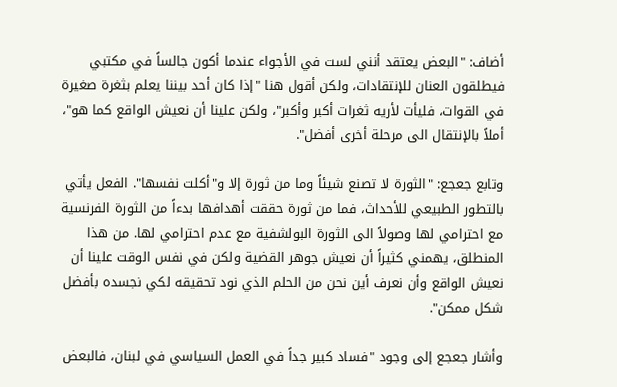أضاف: "البعض يعتقد أنني لست في الأجواء عندما أكون جالساً في مكتبي فيطلقون العنان للإنتقادات، ولكن أقول هنا "إذا كان أحد بيننا يعلم بثغرة صغيرة في القوات، فليأت لأريه ثغرات أكبر وأكبر"، ولكن علينا أن نعيش الواقع كما هو"، أملاً بالإنتقال الى مرحلة أخرى أفضل".

وتابع جعجع: "الثورة لا تصنع شيئاً وما من ثورة إلا و"أكلت نفسها". الفعل يأتي بالتطور الطبيعي للأحداث، فما من ثورة حققت أهدافها بدءاً من الثورة الفرنسية مع احترامي لها وصولاً الى الثورة البولشفية مع عدم احترامي لها. من هذا المنطلق، يهمني كثيراً أن نعيش جوهر القضية ولكن في نفس الوقت علينا أن نعيش الواقع وأن نعرف أين نحن من الحلم الذي نود تحقيقه لكي نجسده بأفضل شكل ممكن".

وأشار جعجع إلى وجود "فساد كبير جداً في العمل السياسي في لبنان، فالبعض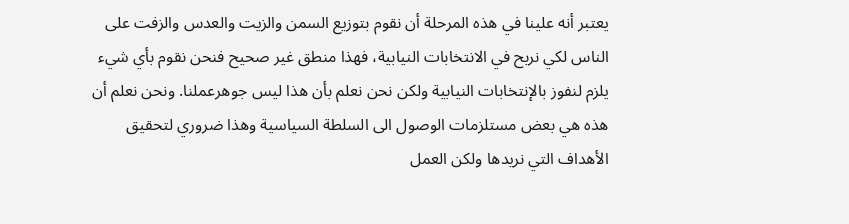يعتبر أنه علينا في هذه المرحلة أن نقوم بتوزيع السمن والزيت والعدس والزفت على الناس لكي نربح في الانتخابات النيابية، فهذا منطق غير صحيح فنحن نقوم بأي شيء يلزم لنفوز بالإنتخابات النيابية ولكن نحن نعلم بأن هذا ليس جوهرعملنا. ونحن نعلم أن هذه هي بعض مستلزمات الوصول الى السلطة السياسية وهذا ضروري لتحقيق الأهداف التي نريدها ولكن العمل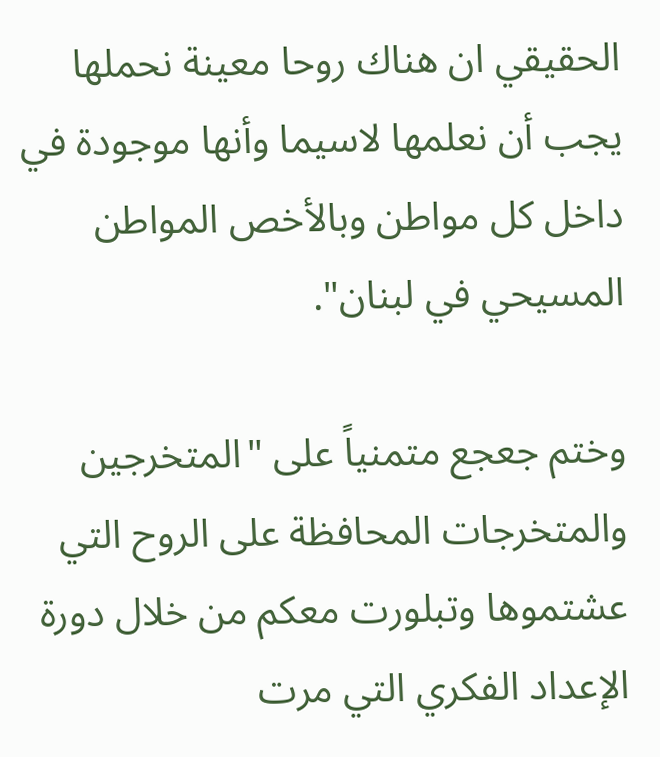الحقيقي ان هناك روحا معينة نحملها يجب أن نعلمها لاسيما وأنها موجودة في داخل كل مواطن وبالأخص المواطن المسيحي في لبنان".

وختم جعجع متمنياً على "المتخرجين والمتخرجات المحافظة على الروح التي عشتموها وتبلورت معكم من خلال دورة الإعداد الفكري التي مرت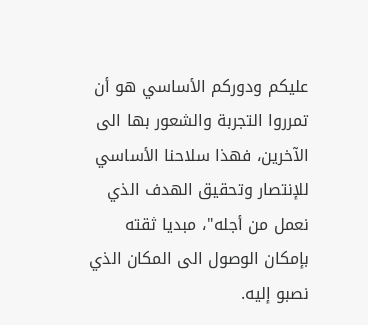عليكم ودوركم الأساسي هو أن تمرروا التجربة والشعور بها الى الآخرين، فهذا سلاحنا الأساسي للإنتصار وتحقيق الهدف الذي نعمل من أجله"، مبديا ثقته بإمكان الوصول الى المكان الذي نصبو إليه.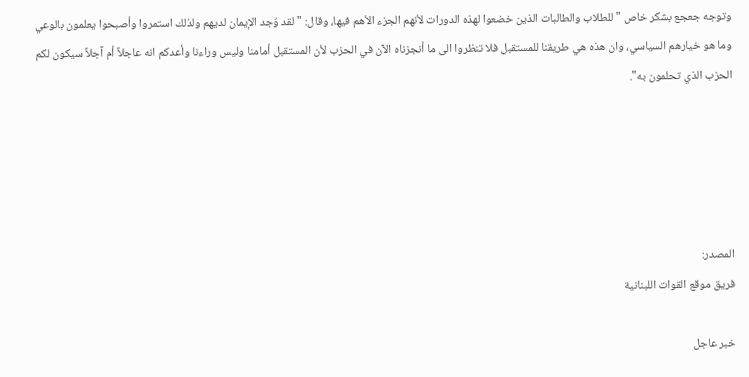وتوجه جعجع بشكر خاص "للطلاب والطالبات الذين خضعوا لهذه الدورات لأنهم الجزء الأهم فيها، وقال: "لقد وُجد الإيمان لديهم ولذلك استمروا وأصبحوا يعلمون بالوعي وما هو خيارهم السياسي، وان هذه هي طريقنا للمستقبل فلا تنظروا الى ما أنجزناه الآن في الحزب لأن المستقبل أمامنا وليس وراءنا وأعدكم انه عاجلاً أم آجلاً سيكون لكم الحزب الذي تحلمون به".





المصدر:
فريق موقع القوات اللبنانية

خبر عاجل